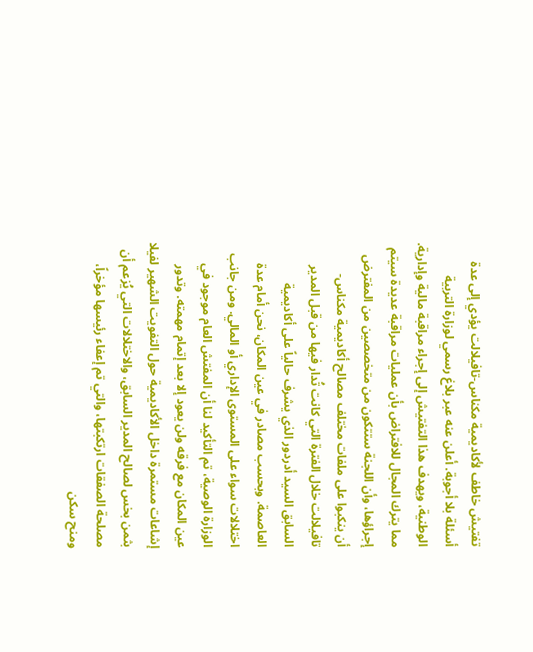تفتيش خاطف لأكاديمية مكناس-تافيلالت يؤدي إلى عدة أسئلة بلا أجوبة. أعلن عنه عبر بلاغ رسمي لوزارة التربية الوطنية، ويهدف هذا التفتيش إلى إجراء مراقبة مالية وإدارية. مما يترك المجال للافتراض بأن عمليات مراقبة عديدة سيتم إجراؤها، وأن اللجنة ستتكون من متخصصين من المفترض أن ينكبوا على ملفات مختلف مصالح أكاديمية مكناس-تافيلالت خلال الفترة التي كانت تُدار فيها من قبل المدير السابق السيد أدردور الذي يشرف حالياً على أكاديمية العاصمة. وبحسب مصادر في عين المكان، نحن أمام عدة اختلالات سواء على المستوى الإداري أو المالي. ومن جانب الوزارة الوصية، تم التأكيد لنا أن المفتش العام موجود في عين المكان مع فرقه ولن يعود إلا بعد إتمام مهمته. وتدور إشاعات مستمرة داخل الأكاديمية حول التفويت الشهير لفيلا بثمن بخس لصالح المدير السابق، والاختلالات التي يُزعم أن مصلحة الصفقات ارتكبتها، والتي تم إعفاء رئيسها مؤخراً، ومنح سكن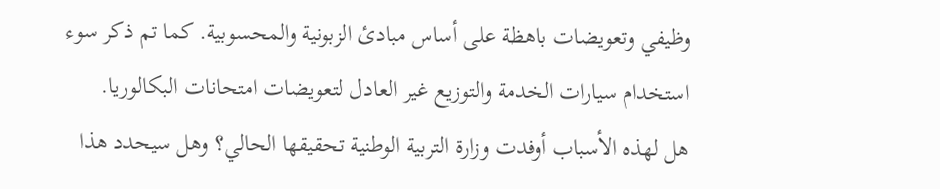وظيفي وتعويضات باهظة على أساس مبادئ الزبونية والمحسوبية. كما تم ذكر سوء استخدام سيارات الخدمة والتوزيع غير العادل لتعويضات امتحانات البكالوريا.
هل لهذه الأسباب أوفدت وزارة التربية الوطنية تحقيقها الحالي؟ وهل سيحدد هذا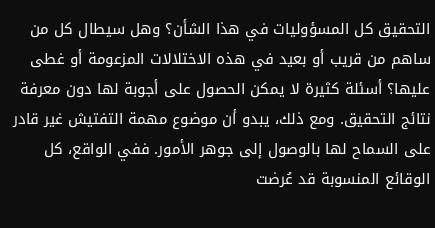التحقيق كل المسؤوليات في هذا الشأن؟ وهل سيطال كل من ساهم من قريب أو بعيد في هذه الاختلالات المزعومة أو غطى عليها؟ أسئلة كثيرة لا يمكن الحصول على أجوبة لها دون معرفة نتائج التحقيق. ومع ذلك، يبدو أن موضوع مهمة التفتيش غير قادر على السماح لها بالوصول إلى جوهر الأمور. ففي الواقع، كل الوقائع المنسوبة قد عُرضت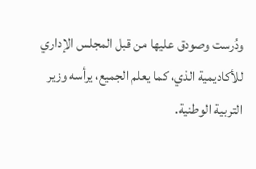ودُرست وصودق عليها من قبل المجلس الإداري للأكاديمية الذي، كما يعلم الجميع، يرأسه وزير التربية الوطنية.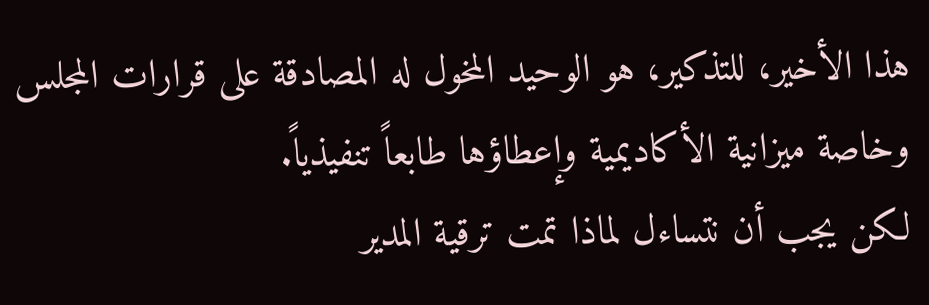هذا الأخير، للتذكير، هو الوحيد المخول له المصادقة على قرارات المجلس وخاصة ميزانية الأكاديمية وإعطاؤها طابعاً تنفيذياً.
لكن يجب أن نتساءل لماذا تمت ترقية المدير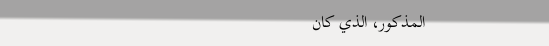المذكور، الذي كان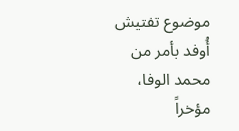موضوع تفتيش أُوفد بأمر من محمد الوفا، مؤخراً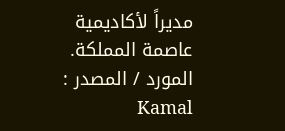مديراً لأكاديمية عاصمة المملكة.
المورد / المصدر : Kamal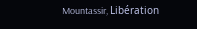Mountassir, Libération